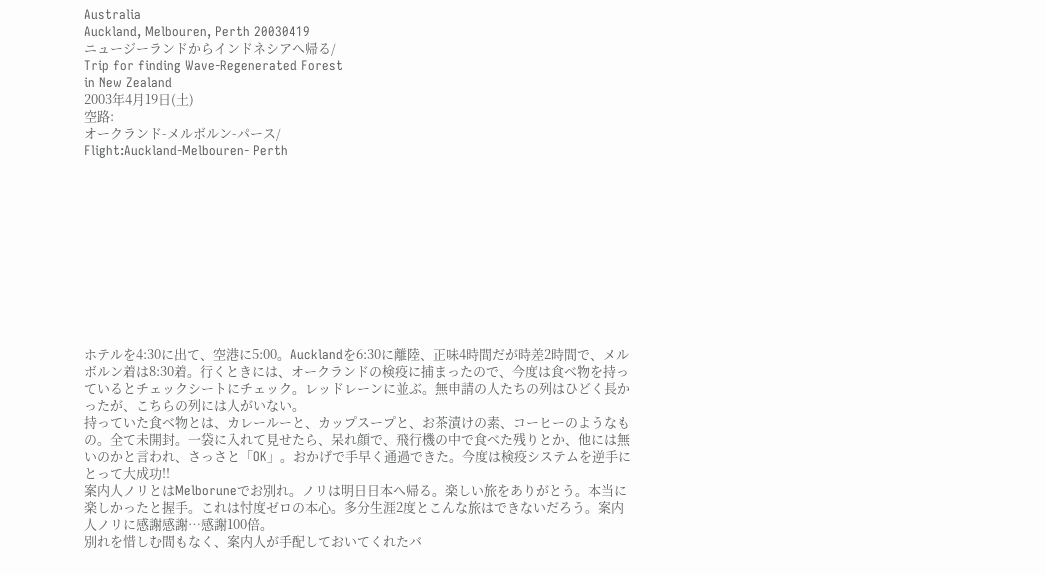Australia
Auckland, Melbouren, Perth 20030419
ニュージーランドからインドネシアへ帰る/
Trip for finding Wave-Regenerated Forest
in New Zealand
2003年4月19日(土)
空路:
オークランド-メルボルン-パース/
Flight:Auckland-Melbouren- Perth











ホテルを4:30に出て、空港に5:00。Aucklandを6:30に離陸、正味4時間だが時差2時間で、メルボルン着は8:30着。行くときには、オークランドの検疫に捕まったので、今度は食べ物を持っているとチェックシートにチェック。レッドレーンに並ぶ。無申請の人たちの列はひどく長かったが、こちらの列には人がいない。
持っていた食べ物とは、カレールーと、カップスープと、お茶漬けの素、コーヒーのようなもの。全て未開封。一袋に入れて見せたら、呆れ顔で、飛行機の中で食べた残りとか、他には無いのかと言われ、さっさと「OK」。おかげで手早く通過できた。今度は検疫システムを逆手にとって大成功!!
案内人ノリとはMelboruneでお別れ。ノリは明日日本へ帰る。楽しい旅をありがとう。本当に楽しかったと握手。これは忖度ゼロの本心。多分生涯2度とこんな旅はできないだろう。案内人ノリに感謝感謝…感謝100倍。
別れを惜しむ間もなく、案内人が手配しておいてくれたバ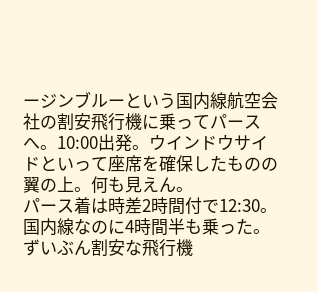ージンブルーという国内線航空会社の割安飛行機に乗ってパースへ。10:00出発。ウインドウサイドといって座席を確保したものの翼の上。何も見えん。
パース着は時差2時間付で12:30。国内線なのに4時間半も乗った。ずいぶん割安な飛行機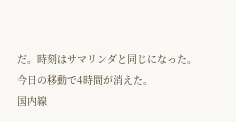だ。時刻はサマリンダと同じになった。今日の移動で4時間が消えた。
国内線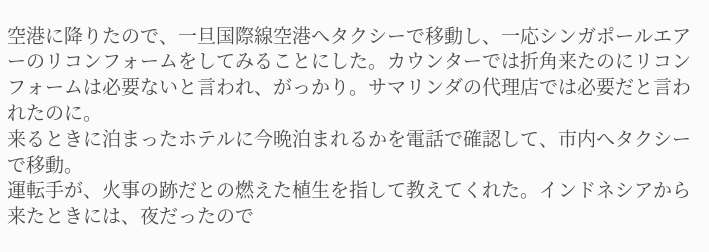空港に降りたので、一旦国際線空港へタクシーで移動し、一応シンガポールエアーのリコンフォームをしてみることにした。カウンターでは折角来たのにリコンフォームは必要ないと言われ、がっかり。サマリンダの代理店では必要だと言われたのに。
来るときに泊まったホテルに今晩泊まれるかを電話で確認して、市内へタクシーで移動。
運転手が、火事の跡だとの燃えた植生を指して教えてくれた。インドネシアから来たときには、夜だったので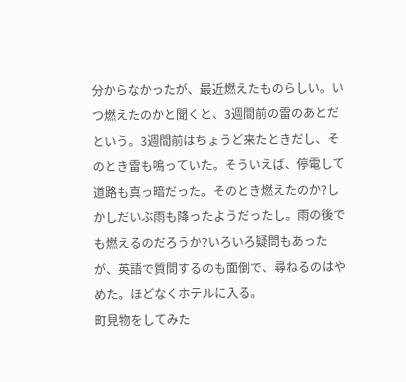分からなかったが、最近燃えたものらしい。いつ燃えたのかと聞くと、3週間前の雷のあとだという。3週間前はちょうど来たときだし、そのとき雷も鳴っていた。そういえば、停電して道路も真っ暗だった。そのとき燃えたのか?しかしだいぶ雨も降ったようだったし。雨の後でも燃えるのだろうか?いろいろ疑問もあったが、英語で質問するのも面倒で、尋ねるのはやめた。ほどなくホテルに入る。
町見物をしてみた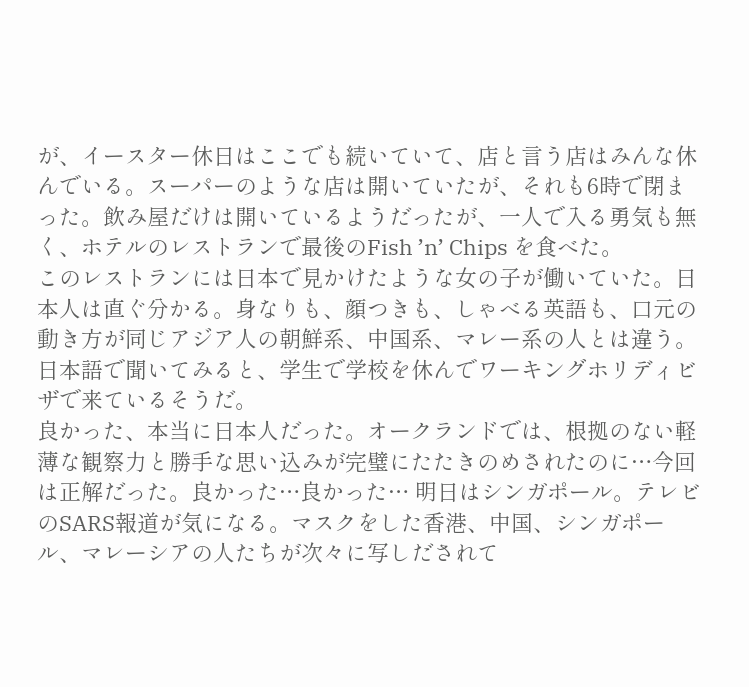が、イースター休日はここでも続いていて、店と言う店はみんな休んでいる。スーパーのような店は開いていたが、それも6時で閉まった。飲み屋だけは開いているようだったが、一人で入る勇気も無く、ホテルのレストランで最後のFish ’n’ Chips を食べた。
このレストランには日本で見かけたような女の子が働いていた。日本人は直ぐ分かる。身なりも、顔つきも、しゃべる英語も、口元の動き方が同じアジア人の朝鮮系、中国系、マレー系の人とは違う。日本語で聞いてみると、学生で学校を休んでワーキングホリディビザで来ているそうだ。
良かった、本当に日本人だった。オークランドでは、根拠のない軽薄な観察力と勝手な思い込みが完璧にたたきのめされたのに…今回は正解だった。良かった…良かった… 明日はシンガポール。テレビのSARS報道が気になる。マスクをした香港、中国、シンガポール、マレーシアの人たちが次々に写しだされて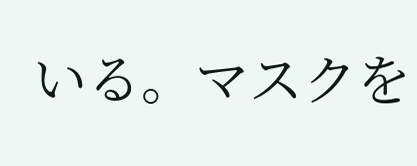いる。マスクを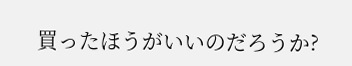買ったほうがいいのだろうか?